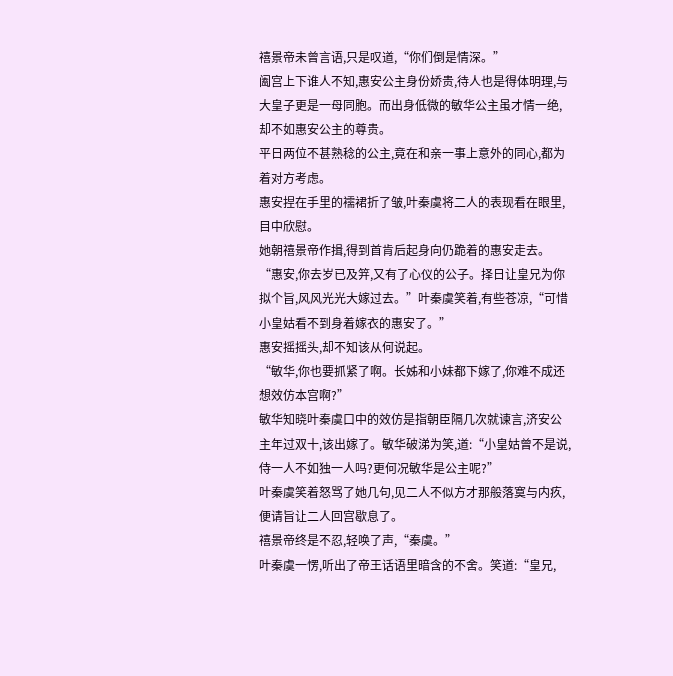禧景帝未曾言语,只是叹道,“你们倒是情深。”
阖宫上下谁人不知,惠安公主身份娇贵,待人也是得体明理,与大皇子更是一母同胞。而出身低微的敏华公主虽才情一绝,却不如惠安公主的尊贵。
平日两位不甚熟稔的公主,竟在和亲一事上意外的同心,都为着对方考虑。
惠安捏在手里的襦裙折了皱,叶秦虞将二人的表现看在眼里,目中欣慰。
她朝禧景帝作揖,得到首肯后起身向仍跪着的惠安走去。
“惠安,你去岁已及笄,又有了心仪的公子。择日让皇兄为你拟个旨,风风光光大嫁过去。”叶秦虞笑着,有些苍凉,“可惜小皇姑看不到身着嫁衣的惠安了。”
惠安摇摇头,却不知该从何说起。
“敏华,你也要抓紧了啊。长姊和小妹都下嫁了,你难不成还想效仿本宫啊?”
敏华知晓叶秦虞口中的效仿是指朝臣隔几次就谏言,济安公主年过双十,该出嫁了。敏华破涕为笑,道:“小皇姑曾不是说,侍一人不如独一人吗?更何况敏华是公主呢?”
叶秦虞笑着怒骂了她几句,见二人不似方才那般落寞与内疚,便请旨让二人回宫歇息了。
禧景帝终是不忍,轻唤了声,“秦虞。”
叶秦虞一愣,听出了帝王话语里暗含的不舍。笑道:“皇兄,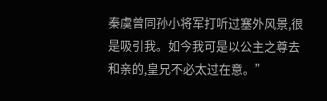秦虞曾同孙小将军打听过塞外风景,很是吸引我。如今我可是以公主之尊去和亲的,皇兄不必太过在意。”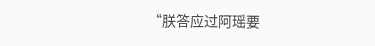“朕答应过阿瑶要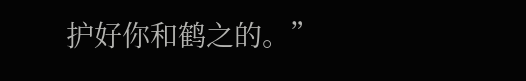护好你和鹤之的。”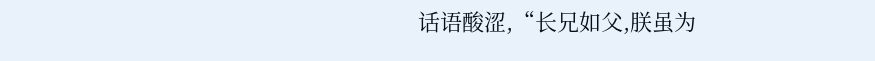话语酸涩,“长兄如父,朕虽为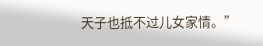天子也抵不过儿女家情。”